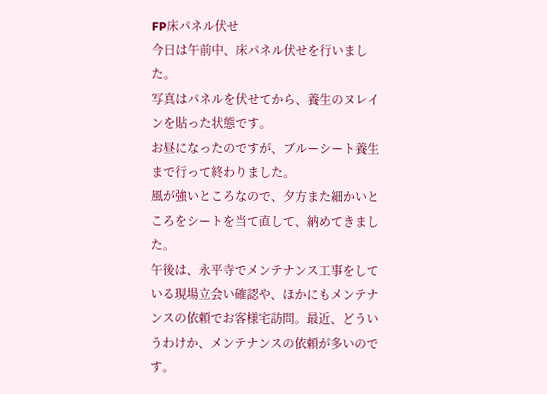FP床パネル伏せ
今日は午前中、床パネル伏せを行いました。
写真はパネルを伏せてから、養生のヌレインを貼った状態です。
お昼になったのですが、ブルーシート養生まで行って終わりました。
風が強いところなので、夕方また細かいところをシートを当て直して、納めてきました。
午後は、永平寺でメンテナンス工事をしている現場立会い確認や、ほかにもメンテナンスの依頼でお客様宅訪問。最近、どういうわけか、メンテナンスの依頼が多いのです。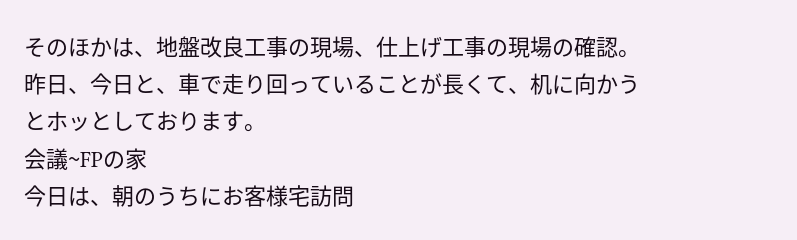そのほかは、地盤改良工事の現場、仕上げ工事の現場の確認。
昨日、今日と、車で走り回っていることが長くて、机に向かうとホッとしております。
会議~FPの家
今日は、朝のうちにお客様宅訪問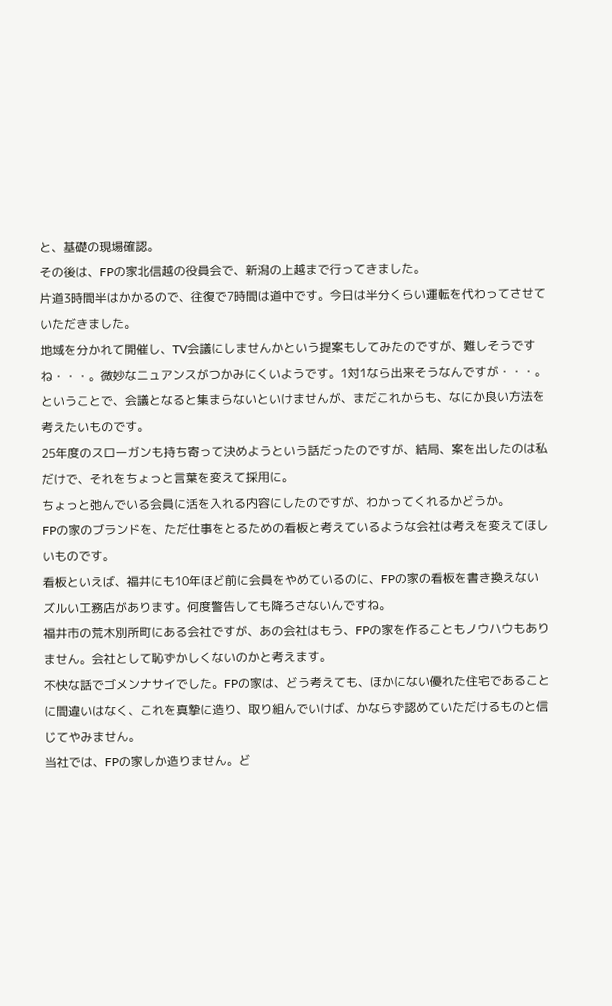と、基礎の現場確認。
その後は、FPの家北信越の役員会で、新潟の上越まで行ってきました。
片道3時間半はかかるので、往復で7時間は道中です。今日は半分くらい運転を代わってさせていただきました。
地域を分かれて開催し、TV会議にしませんかという提案もしてみたのですが、難しそうですね・・・。微妙なニュアンスがつかみにくいようです。1対1なら出来そうなんですが・・・。
ということで、会議となると集まらないといけませんが、まだこれからも、なにか良い方法を考えたいものです。
25年度のスローガンも持ち寄って決めようという話だったのですが、結局、案を出したのは私だけで、それをちょっと言葉を変えて採用に。
ちょっと弛んでいる会員に活を入れる内容にしたのですが、わかってくれるかどうか。
FPの家のブランドを、ただ仕事をとるための看板と考えているような会社は考えを変えてほしいものです。
看板といえば、福井にも10年ほど前に会員をやめているのに、FPの家の看板を書き換えないズルい工務店があります。何度警告しても降ろさないんですね。
福井市の荒木別所町にある会社ですが、あの会社はもう、FPの家を作ることもノウハウもありません。会社として恥ずかしくないのかと考えます。
不快な話でゴメンナサイでした。FPの家は、どう考えても、ほかにない優れた住宅であることに間違いはなく、これを真摯に造り、取り組んでいけば、かならず認めていただけるものと信じてやみません。
当社では、FPの家しか造りません。ど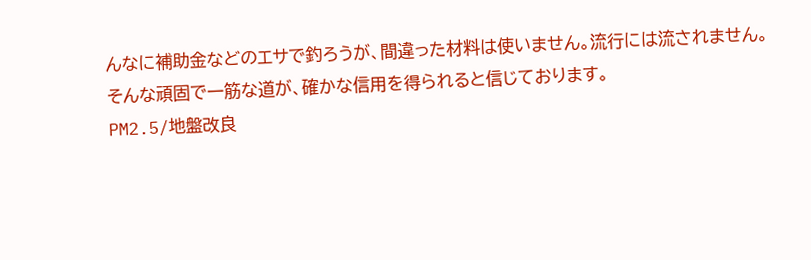んなに補助金などのエサで釣ろうが、間違った材料は使いません。流行には流されません。
そんな頑固で一筋な道が、確かな信用を得られると信じております。
PM2.5/地盤改良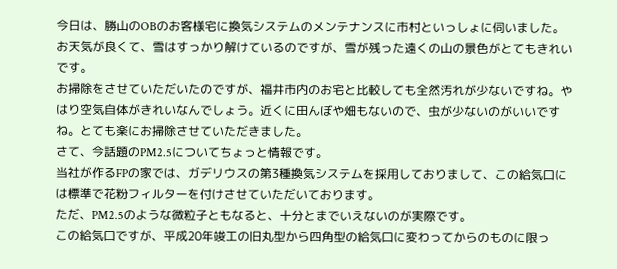今日は、勝山のOBのお客様宅に換気システムのメンテナンスに市村といっしょに伺いました。
お天気が良くて、雪はすっかり解けているのですが、雪が残った遠くの山の景色がとてもきれいです。
お掃除をさせていただいたのですが、福井市内のお宅と比較しても全然汚れが少ないですね。やはり空気自体がきれいなんでしょう。近くに田んぼや畑もないので、虫が少ないのがいいですね。とても楽にお掃除させていただきました。
さて、今話題のPM2.5についてちょっと情報です。
当社が作るFPの家では、ガデリウスの第3種換気システムを採用しておりまして、この給気口には標準で花粉フィルターを付けさせていただいております。
ただ、PM2.5のような微粒子ともなると、十分とまでいえないのが実際です。
この給気口ですが、平成20年竣工の旧丸型から四角型の給気口に変わってからのものに限っ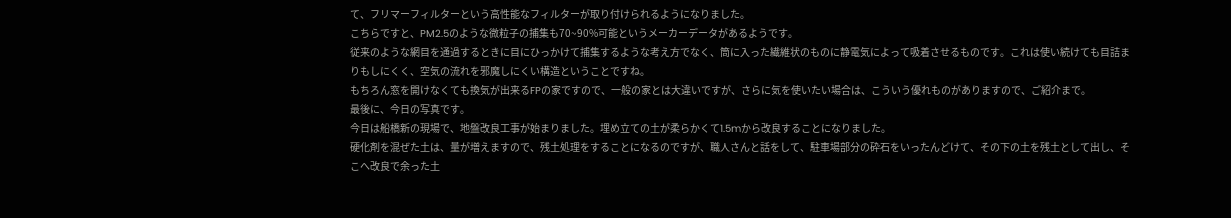て、フリマーフィルターという高性能なフィルターが取り付けられるようになりました。
こちらですと、PM2.5のような微粒子の捕集も70~90%可能というメーカーデータがあるようです。
従来のような網目を通過するときに目にひっかけて捕集するような考え方でなく、筒に入った繊維状のものに静電気によって吸着させるものです。これは使い続けても目詰まりもしにくく、空気の流れを邪魔しにくい構造ということですね。
もちろん窓を開けなくても換気が出来るFPの家ですので、一般の家とは大違いですが、さらに気を使いたい場合は、こういう優れものがありますので、ご紹介まで。
最後に、今日の写真です。
今日は船橋新の現場で、地盤改良工事が始まりました。埋め立ての土が柔らかくて1.5mから改良することになりました。
硬化剤を混ぜた土は、量が増えますので、残土処理をすることになるのですが、職人さんと話をして、駐車場部分の砕石をいったんどけて、その下の土を残土として出し、そこへ改良で余った土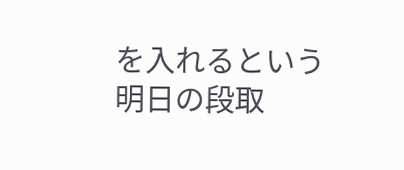を入れるという明日の段取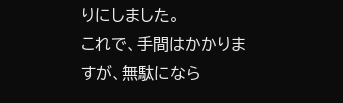りにしました。
これで、手間はかかりますが、無駄になら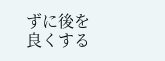ずに後を良くする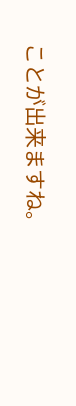ことが出来ますね。